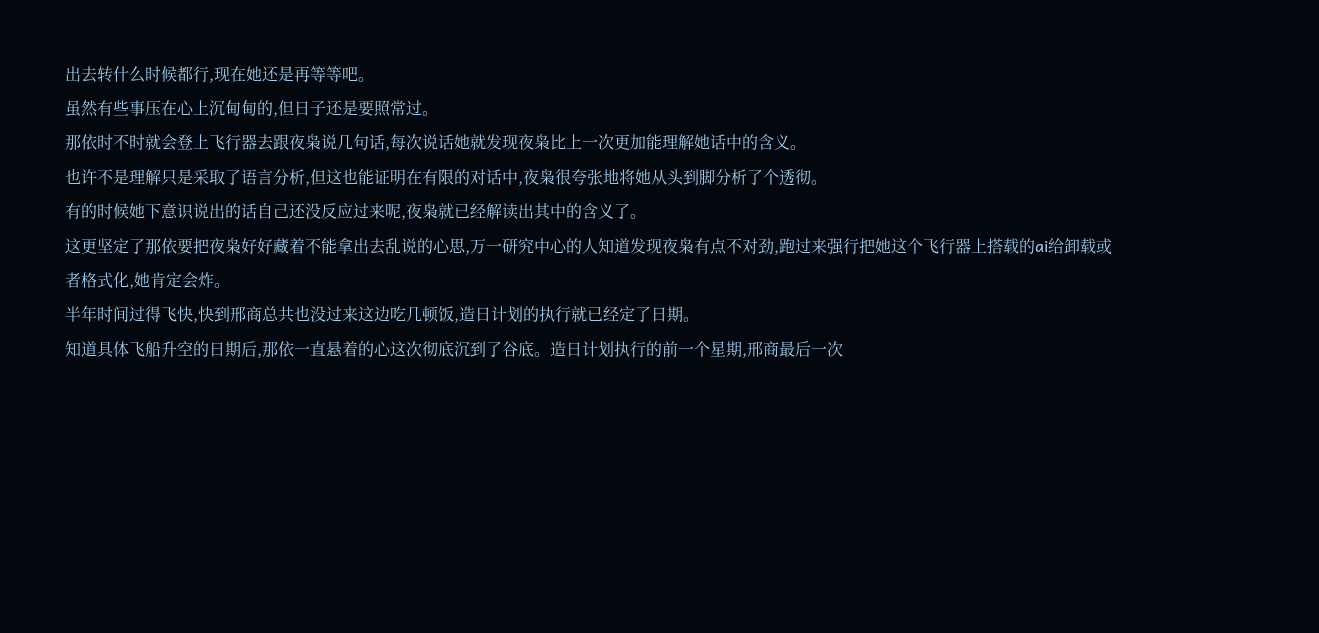出去转什么时候都行,现在她还是再等等吧。
虽然有些事压在心上沉甸甸的,但日子还是要照常过。
那依时不时就会登上飞行器去跟夜枭说几句话,每次说话她就发现夜枭比上一次更加能理解她话中的含义。
也许不是理解只是采取了语言分析,但这也能证明在有限的对话中,夜枭很夸张地将她从头到脚分析了个透彻。
有的时候她下意识说出的话自己还没反应过来呢,夜枭就已经解读出其中的含义了。
这更坚定了那依要把夜枭好好藏着不能拿出去乱说的心思,万一研究中心的人知道发现夜枭有点不对劲,跑过来强行把她这个飞行器上搭载的ai给卸载或者格式化,她肯定会炸。
半年时间过得飞快,快到邢商总共也没过来这边吃几顿饭,造日计划的执行就已经定了日期。
知道具体飞船升空的日期后,那依一直悬着的心这次彻底沉到了谷底。造日计划执行的前一个星期,邢商最后一次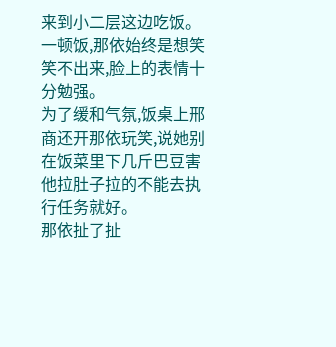来到小二层这边吃饭。
一顿饭,那依始终是想笑笑不出来,脸上的表情十分勉强。
为了缓和气氛,饭桌上邢商还开那依玩笑,说她别在饭菜里下几斤巴豆害他拉肚子拉的不能去执行任务就好。
那依扯了扯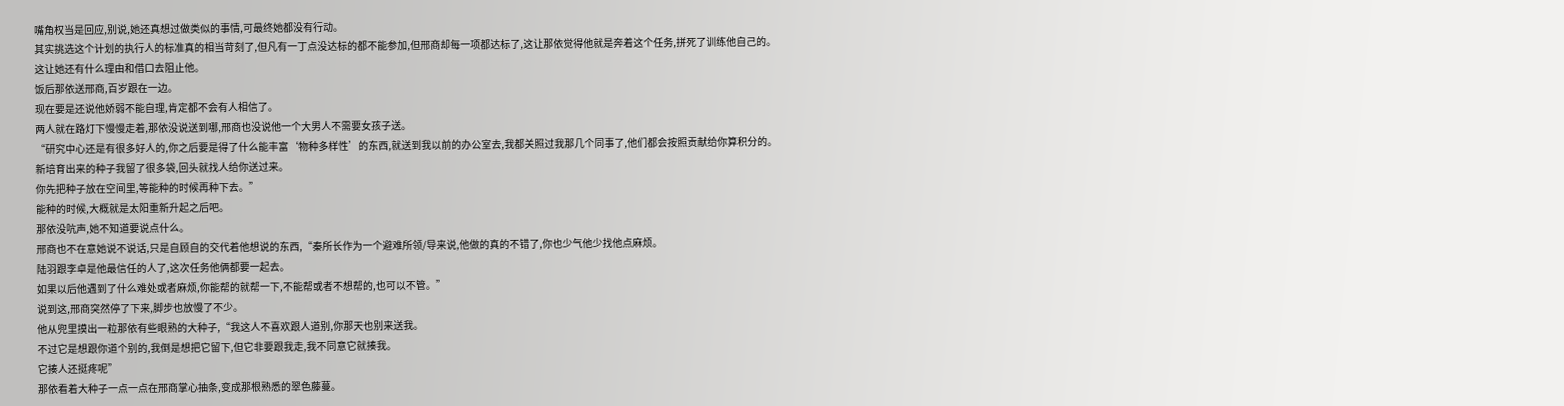嘴角权当是回应,别说,她还真想过做类似的事情,可最终她都没有行动。
其实挑选这个计划的执行人的标准真的相当苛刻了,但凡有一丁点没达标的都不能参加,但邢商却每一项都达标了,这让那依觉得他就是奔着这个任务,拼死了训练他自己的。
这让她还有什么理由和借口去阻止他。
饭后那依送邢商,百岁跟在一边。
现在要是还说他娇弱不能自理,肯定都不会有人相信了。
两人就在路灯下慢慢走着,那依没说送到哪,邢商也没说他一个大男人不需要女孩子送。
“研究中心还是有很多好人的,你之后要是得了什么能丰富‘物种多样性’的东西,就送到我以前的办公室去,我都关照过我那几个同事了,他们都会按照贡献给你算积分的。
新培育出来的种子我留了很多袋,回头就找人给你送过来。
你先把种子放在空间里,等能种的时候再种下去。”
能种的时候,大概就是太阳重新升起之后吧。
那依没吭声,她不知道要说点什么。
邢商也不在意她说不说话,只是自顾自的交代着他想说的东西,“秦所长作为一个避难所领/导来说,他做的真的不错了,你也少气他少找他点麻烦。
陆羽跟李卓是他最信任的人了,这次任务他俩都要一起去。
如果以后他遇到了什么难处或者麻烦,你能帮的就帮一下,不能帮或者不想帮的,也可以不管。”
说到这,邢商突然停了下来,脚步也放慢了不少。
他从兜里摸出一粒那依有些眼熟的大种子,“我这人不喜欢跟人道别,你那天也别来送我。
不过它是想跟你道个别的,我倒是想把它留下,但它非要跟我走,我不同意它就揍我。
它揍人还挺疼呢”
那依看着大种子一点一点在邢商掌心抽条,变成那根熟悉的翠色藤蔓。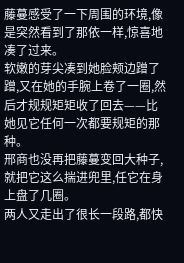藤蔓感受了一下周围的环境,像是突然看到了那依一样,惊喜地凑了过来。
软嫩的芽尖凑到她脸颊边蹭了蹭,又在她的手腕上卷了一圈,然后才规规矩矩收了回去——比她见它任何一次都要规矩的那种。
邢商也没再把藤蔓变回大种子,就把它这么揣进兜里,任它在身上盘了几圈。
两人又走出了很长一段路,都快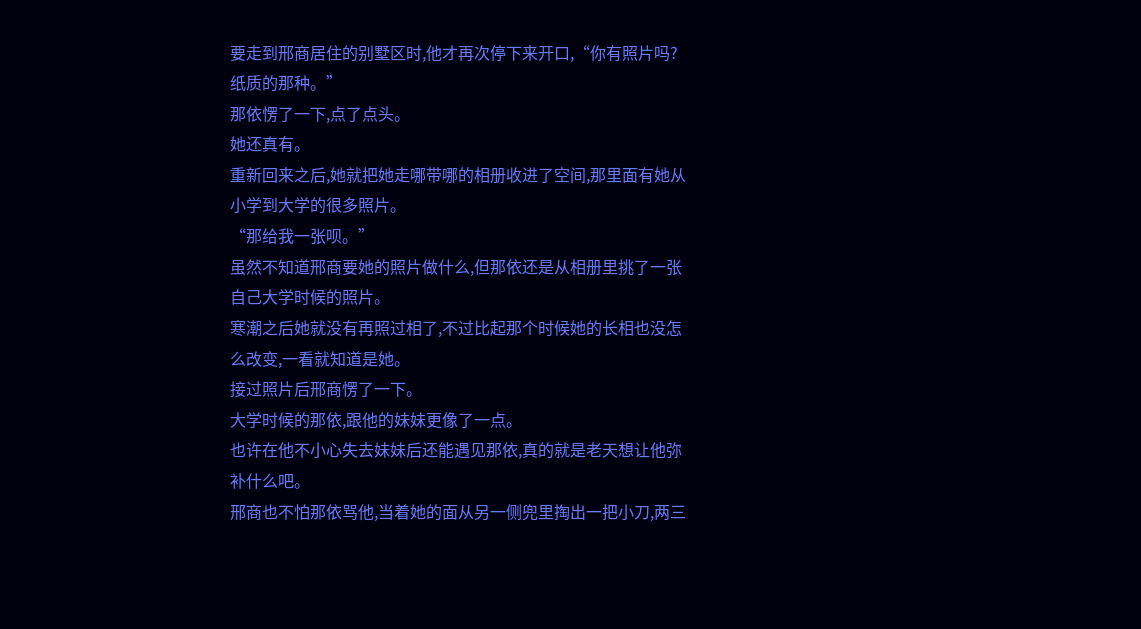要走到邢商居住的别墅区时,他才再次停下来开口,“你有照片吗?纸质的那种。”
那依愣了一下,点了点头。
她还真有。
重新回来之后,她就把她走哪带哪的相册收进了空间,那里面有她从小学到大学的很多照片。
“那给我一张呗。”
虽然不知道邢商要她的照片做什么,但那依还是从相册里挑了一张自己大学时候的照片。
寒潮之后她就没有再照过相了,不过比起那个时候她的长相也没怎么改变,一看就知道是她。
接过照片后邢商愣了一下。
大学时候的那依,跟他的妹妹更像了一点。
也许在他不小心失去妹妹后还能遇见那依,真的就是老天想让他弥补什么吧。
邢商也不怕那依骂他,当着她的面从另一侧兜里掏出一把小刀,两三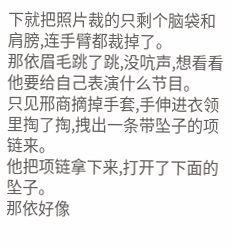下就把照片裁的只剩个脑袋和肩膀,连手臂都裁掉了。
那依眉毛跳了跳,没吭声,想看看他要给自己表演什么节目。
只见邢商摘掉手套,手伸进衣领里掏了掏,拽出一条带坠子的项链来。
他把项链拿下来,打开了下面的坠子。
那依好像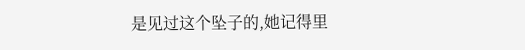是见过这个坠子的,她记得里